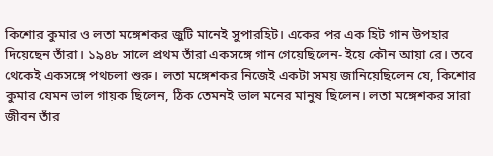কিশোর কুমার ও লতা মঙ্গেশকর জুটি মানেই সুপারহিট। একের পর এক হিট গান উপহার দিয়েছেন তাঁরা। ১৯৪৮ সালে প্রথম তাঁরা একসঙ্গে গান গেয়েছিলেন- ইয়ে কৌন আয়া রে। তবে থেকেই একসঙ্গে পথচলা শুরু। লতা মঙ্গেশকর নিজেই একটা সময় জানিয়েছিলেন যে, কিশোর কুমার যেমন ভাল গায়ক ছিলেন, ঠিক তেমনই ভাল মনের মানুষ ছিলেন। লতা মঙ্গেশকর সারা জীবন তাঁর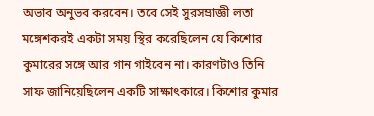অভাব অনুভব করবেন। তবে সেই সুরসম্রাজ্ঞী লতা মঙ্গেশকরই একটা সময় স্থির করেছিলেন যে কিশোর কুমারের সঙ্গে আর গান গাইবেন না। কারণটাও তিনি সাফ জানিয়েছিলেন একটি সাক্ষাৎকারে। কিশোর কুমার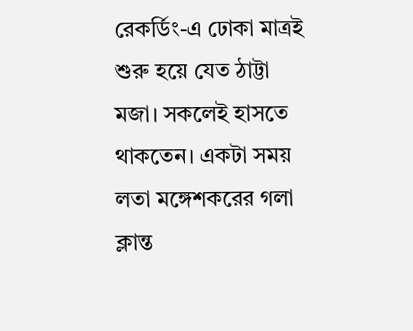রেকর্ডিং-এ ঢোকা মাত্রই শুরু হয়ে যেত ঠাট্টা মজা। সকলেই হাসতে থাকতেন। একটা সময় লতা মঙ্গেশকরের গলা ক্লান্ত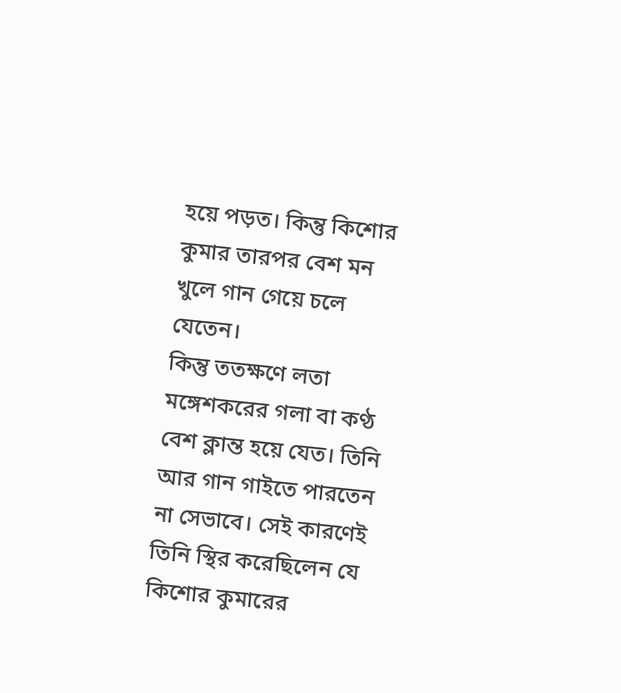হয়ে পড়ত। কিন্তু কিশোর কুমার তারপর বেশ মন খুলে গান গেয়ে চলে যেতেন।
কিন্তু ততক্ষণে লতা মঙ্গেশকরের গলা বা কণ্ঠ বেশ ক্লান্ত হয়ে যেত। তিনি আর গান গাইতে পারতেন না সেভাবে। সেই কারণেই তিনি স্থির করেছিলেন যে কিশোর কুমারের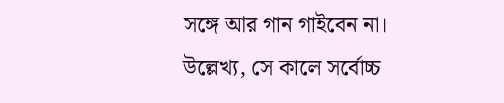সঙ্গে আর গান গাইবেন না। উল্লেখ্য, সে কালে সর্বোচ্চ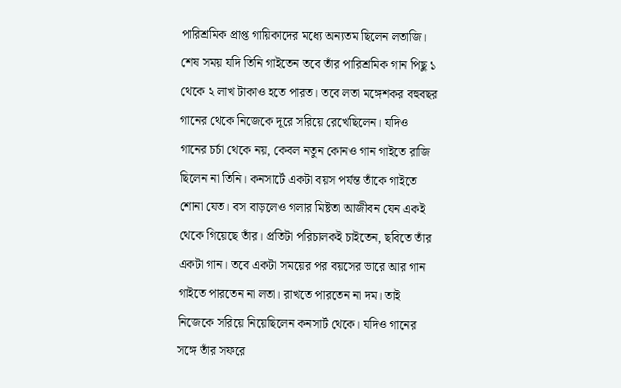পারিশ্রমিক প্রাপ্ত গায়িকাদের মধ্যে অন্যতম ছিলেন লতাজি। শেষ সময় যদি তিনি গাইতেন তবে তাঁর পারিশ্রমিক গান পিছু ১ থেকে ২ লাখ টাকাও হতে পারত। তবে লতা মঙ্গেশকর বহুবছর গানের থেকে নিজেকে দূরে সরিয়ে রেখেছিলেন। যদিও গানের চর্চা থেকে নয়, কেবল নতুন কোনও গান গাইতে রাজি ছিলেন না তিনি। কনসার্টে একটা বয়স পর্যন্ত তাঁকে গাইতে শোনা যেত। বস বাড়লেও গলার মিষ্টতা আজীবন যেন একই থেকে গিয়েছে তাঁর। প্রতিটা পরিচালকই চাইতেন, ছবিতে তাঁর একটা গান। তবে একটা সময়ের পর বয়সের ভারে আর গান গাইতে পারতেন না লতা। রাখতে পারতেন না দম। তাই নিজেকে সরিয়ে নিয়েছিলেন কনসার্ট থেকে। যদিও গানের সঙ্গে তাঁর সফরে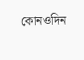কোনওদিন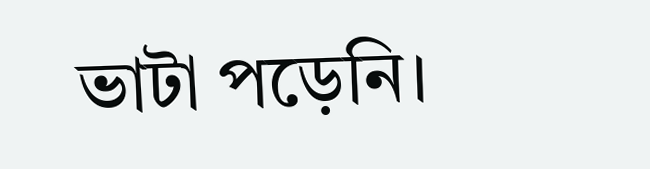ভাটা পড়েনি।